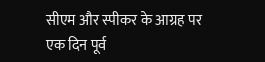सीएम और स्पीकर के आग्रह पर एक दिन पूर्व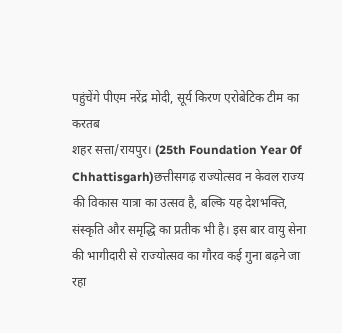पहुंचेंगे पीएम नरेंद्र मोदी, सूर्य किरण एरोबेटिक टीम का करतब
शहर सत्ता/रायपुर। (25th Foundation Year 0f Chhattisgarh)छत्तीसगढ़ राज्योत्सव न केवल राज्य की विकास यात्रा का उत्सव है, बल्कि यह देशभक्ति, संस्कृति और समृद्धि का प्रतीक भी है। इस बार वायु सेना की भागीदारी से राज्योत्सव का गौरव कई गुना बढ़ने जा रहा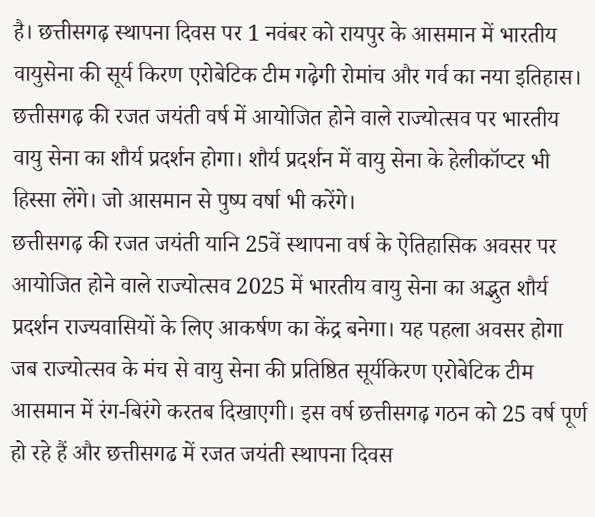है। छत्तीसगढ़ स्थापना दिवस पर 1 नवंबर को रायपुर के आसमान में भारतीय वायुसेना की सूर्य किरण एरोबेटिक टीम गढ़ेगी रोमांच और गर्व का नया इतिहास। छत्तीसगढ़ की रजत जयंती वर्ष में आयोजित होने वाले राज्योत्सव पर भारतीय वायु सेना का शौर्य प्रदर्शन होगा। शौर्य प्रदर्शन में वायु सेना के हेलीकॉप्टर भी हिस्सा लेंगे। जो आसमान से पुष्प वर्षा भी करेंगे।
छत्तीसगढ़ की रजत जयंती यानि 25वें स्थापना वर्ष के ऐतिहासिक अवसर पर आयोजित होने वाले राज्योत्सव 2025 में भारतीय वायु सेना का अद्भुत शौर्य प्रदर्शन राज्यवासियों के लिए आकर्षण का केंद्र बनेगा। यह पहला अवसर होगा जब राज्योत्सव के मंच से वायु सेना की प्रतिष्ठित सूर्यकिरण एरोबेटिक टीम आसमान में रंग-बिरंगे करतब दिखाएगी। इस वर्ष छत्तीसगढ़ गठन को 25 वर्ष पूर्ण हो रहे हैं और छत्तीसगढ में रजत जयंती स्थापना दिवस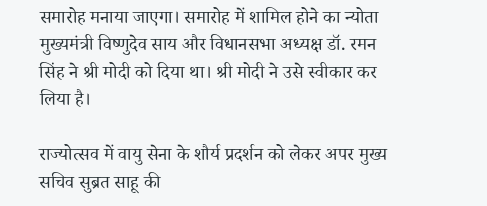समारोह मनाया जाएगा। समारोह में शामिल होने का न्योता मुख्यमंत्री विष्णुदेव साय और विधानसभा अध्यक्ष डॉ. रमन सिंह ने श्री मोदी को दिया था। श्री मोदी ने उसे स्वीकार कर लिया है।

राज्योत्सव में वायु सेना के शौर्य प्रदर्शन को लेकर अपर मुख्य सचिव सुब्रत साहू की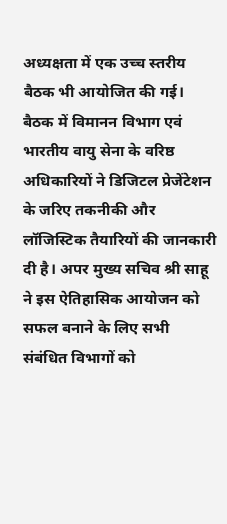अध्यक्षता में एक उच्च स्तरीय बैठक भी आयोजित की गई। बैठक में विमानन विभाग एवं भारतीय वायु सेना के वरिष्ठ अधिकारियों ने डिजिटल प्रेजेंटेशन के जरिए तकनीकी और लॉजिस्टिक तैयारियों की जानकारी दी है। अपर मुख्य सचिव श्री साहू ने इस ऐतिहासिक आयोजन को सफल बनाने के लिए सभी संबंधित विभागों को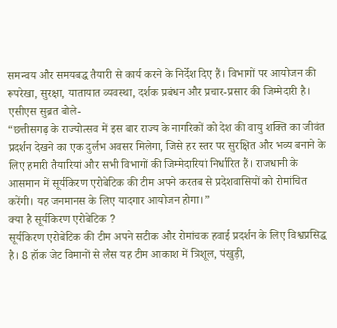समन्वय और समयबद्ध तैयारी से कार्य करने के निर्देश दिए हैं। विभागों पर आयोजन की रूपरेखा, सुरक्षा, यातायात व्यवस्था, दर्शक प्रबंधन और प्रचार-प्रसार की जिम्मेदारी है।
एसीएस सुब्रत बोले-
“छत्तीसगढ़ के राज्योत्सव में इस बार राज्य के नागरिकों को देश की वायु शक्ति का जीवंत प्रदर्शन देखने का एक दुर्लभ अवसर मिलेगा, जिसे हर स्तर पर सुरक्षित और भव्य बनाने के लिए हमारी तैयारियां और सभी विभागों की जिम्मेदारियां निर्धारित हैं। राजधानी के आसमान में सूर्यकिरण एरोबेटिक की टीम अपने करतब से प्रदेशवासियों को रोमांचित करेंगी। यह जनमानस के लिए यादगार आयोजन होगा।”
क्या है सूर्यकिरण एरोबेटिक ?
सूर्यकिरण एरोबेटिक की टीम अपने सटीक और रोमांचक हवाई प्रदर्शन के लिए विश्वप्रसिद्ध है। 8 हॉक जेट विमानों से लैस यह टीम आकाश में त्रिशूल, पंखुड़ी,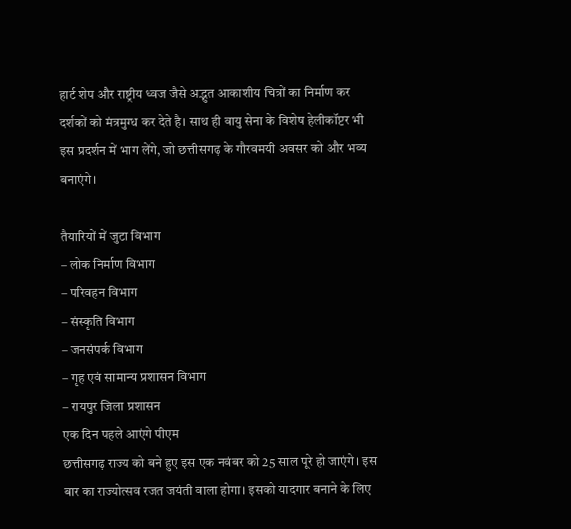हार्ट शेप और राष्ट्रीय ध्वज जैसे अद्भुत आकाशीय चित्रों का निर्माण कर दर्शकों को मंत्रमुग्ध कर देते है। साथ ही वायु सेना के विशेष हेलीकॉप्टर भी इस प्रदर्शन में भाग लेंगे, जो छत्तीसगढ़ के गौरवमयी अवसर को और भव्य बनाएंगे।

तैयारियों में जुटा विभाग
– लोक निर्माण विभाग
– परिवहन विभाग
– संस्कृति विभाग
– जनसंपर्क विभाग
– गृह एवं सामान्य प्रशासन विभाग
– रायपुर जिला प्रशासन
एक दिन पहले आएंगे पीएम
छत्तीसगढ़ राज्य को बने हुए इस एक नवंबर को 25 साल पूरे हो जाएंगे। इस बार का राज्योत्सव रजत जयंती वाला होगा। इसको यादगार बनाने के लिए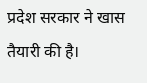प्रदेश सरकार ने खास तैयारी की है।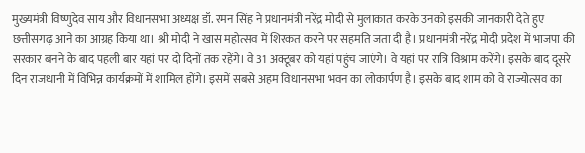मुख्यमंत्री विष्णुदेव साय और विधानसभा अध्यक्ष डॉ. रमन सिंह ने प्रधानमंत्री नरेंद्र मोदी से मुलाकात करके उनको इसकी जानकारी देते हुए छत्तीसगढ़ आने का आग्रह किया था। श्री मोदी ने खास महोत्सव में शिरकत करने पर सहमति जता दी है। प्रधानमंत्री नरेंद्र मोदी प्रदेश में भाजपा की सरकार बनने के बाद पहली बार यहां पर दो दिनों तक रहेंगे। वे 31 अक्टूबर को यहां पहुंच जाएंगे। वे यहां पर रात्रि विश्राम करेंगे। इसके बाद दूसरे दिन राजधानी में विभिन्न कार्यक्रमों में शामिल होंगे। इसमें सबसे अहम विधानसभा भवन का लोकार्पण है। इसके बाद शाम को वे राज्योत्सव का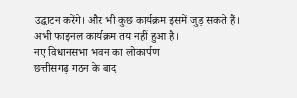उद्घाटन करेंगे। और भी कुछ कार्यक्रम इसमें जुड़ सकते हैं। अभी फाइनल कार्यक्रम तय नहीं हुआ है।
नए विधानसभा भवन का लोकार्पण
छत्तीसगढ़ गठन के बाद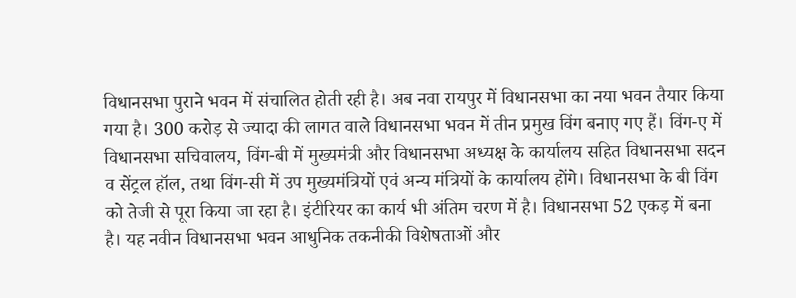विधानसभा पुराने भवन में संचालित होती रही है। अब नवा रायपुर में विधानसभा का नया भवन तैयार किया गया है। 300 करोड़ से ज्यादा की लागत वाले विधानसभा भवन में तीन प्रमुख विंग बनाए गए हैं। विंग-ए में विधानसभा सचिवालय, विंग-बी में मुख्यमंत्री और विधानसभा अध्यक्ष के कार्यालय सहित विधानसभा सदन व सेंट्रल हॉल, तथा विंग-सी में उप मुख्यमंत्रियों एवं अन्य मंत्रियों के कार्यालय होंगे। विधानसभा के बी विंग को तेजी से पूरा किया जा रहा है। इंटीरियर का कार्य भी अंतिम चरण में है। विधानसभा 52 एकड़ में बना है। यह नवीन विधानसभा भवन आधुनिक तकनीकी विशेषताओं और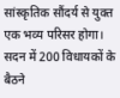सांस्कृतिक सौंदर्य से युक्त एक भव्य परिसर होगा। सदन में 200 विधायकों के बैठने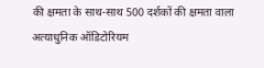की क्षमता के साथ-साथ 500 दर्शकों की क्षमता वाला अत्याधुनिक ऑडिटोरियम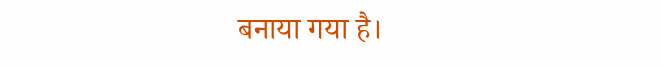बनाया गया है।